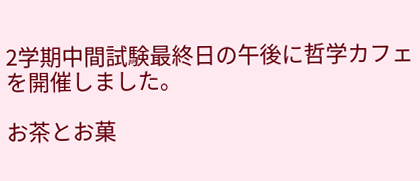2学期中間試験最終日の午後に哲学カフェを開催しました。

お茶とお菓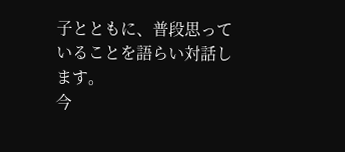子とともに、普段思っていることを語らい対話します。
今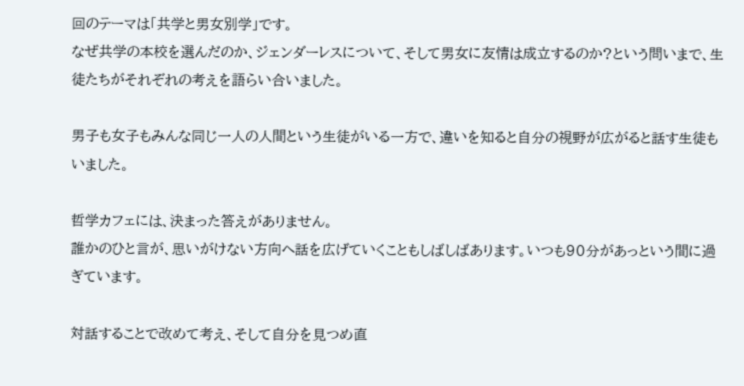回のテーマは「共学と男女別学」です。
なぜ共学の本校を選んだのか、ジェンダーレスについて、そして男女に友情は成立するのか?という問いまで、生徒たちがそれぞれの考えを語らい合いました。

男子も女子もみんな同じ一人の人間という生徒がいる一方で、違いを知ると自分の視野が広がると話す生徒もいました。

哲学カフェには、決まった答えがありません。
誰かのひと言が、思いがけない方向へ話を広げていくこともしばしばあります。いつも90分があっという間に過ぎています。

対話することで改めて考え、そして自分を見つめ直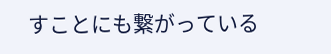すことにも繋がっている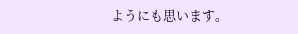ようにも思います。